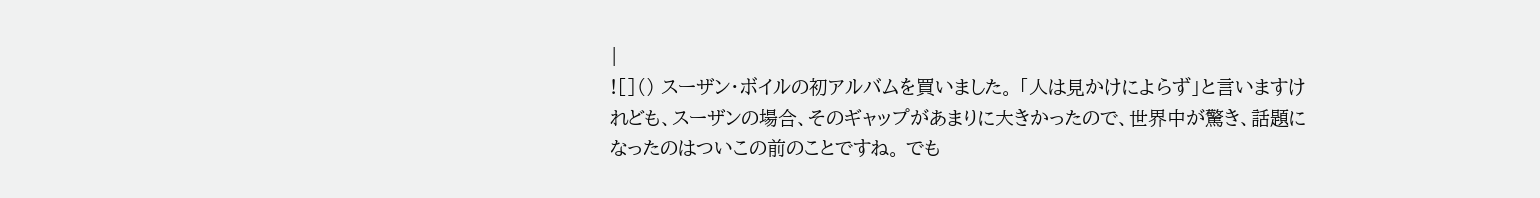|
![]() スーザン・ボイルの初アルバムを買いました。 「人は見かけによらず」と言いますけれども、スーザンの場合、そのギャップがあまりに大きかったので、世界中が驚き、話題になったのはついこの前のことですね。 でも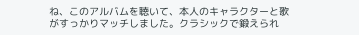ね、このアルバムを聴いて、本人のキャラクターと歌がすっかりマッチしました。クラシックで鍛えられ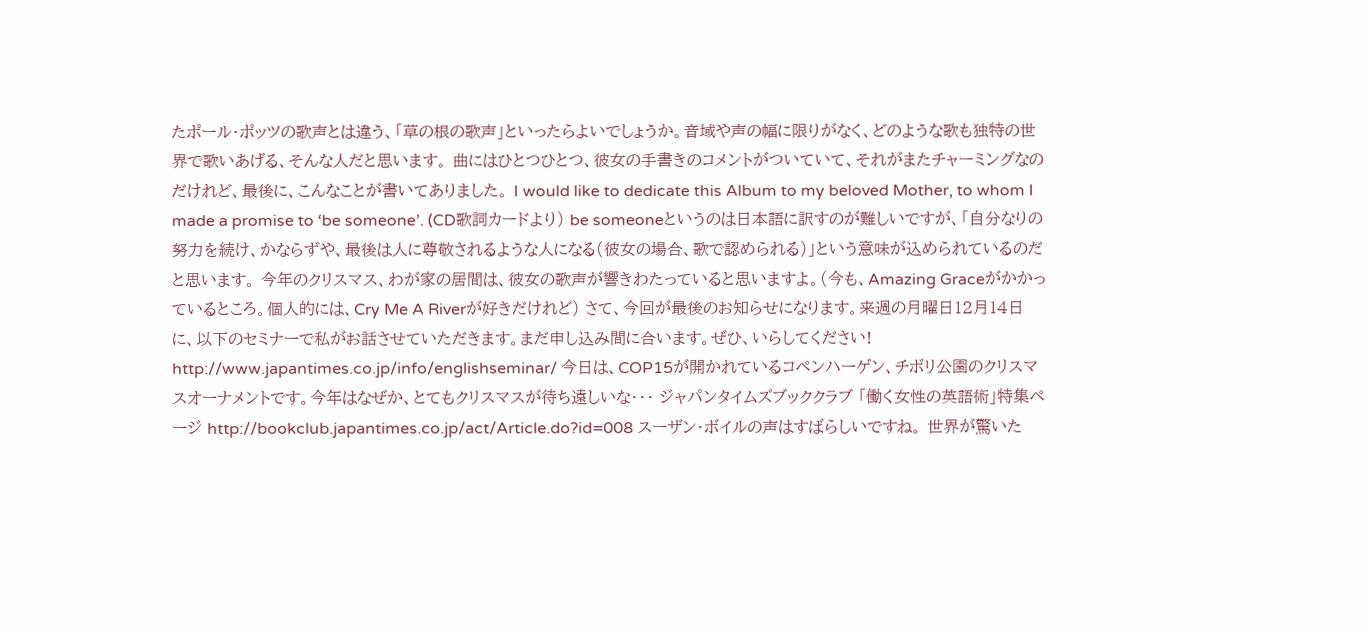たポール・ポッツの歌声とは違う、「草の根の歌声」といったらよいでしょうか。音域や声の幅に限りがなく、どのような歌も独特の世界で歌いあげる、そんな人だと思います。 曲にはひとつひとつ、彼女の手書きのコメントがついていて、それがまたチャーミングなのだけれど、最後に、こんなことが書いてありました。 I would like to dedicate this Album to my beloved Mother, to whom I made a promise to ‘be someone’. (CD歌詞カードより) be someoneというのは日本語に訳すのが難しいですが、「自分なりの努力を続け、かならずや、最後は人に尊敬されるような人になる(彼女の場合、歌で認められる)」という意味が込められているのだと思います。 今年のクリスマス、わが家の居間は、彼女の歌声が響きわたっていると思いますよ。(今も、Amazing Graceがかかっているところ。個人的には、Cry Me A Riverが好きだけれど) さて、今回が最後のお知らせになります。来週の月曜日12月14日に、以下のセミナーで私がお話させていただきます。まだ申し込み間に合います。ぜひ、いらしてください! http://www.japantimes.co.jp/info/englishseminar/ 今日は、COP15が開かれているコペンハーゲン、チボリ公園のクリスマスオーナメントです。今年はなぜか、とてもクリスマスが待ち遠しいな・・・ ジャパンタイムズブッククラブ 「働く女性の英語術」特集ページ http://bookclub.japantimes.co.jp/act/Article.do?id=008 スーザン・ボイルの声はすばらしいですね。 世界が驚いた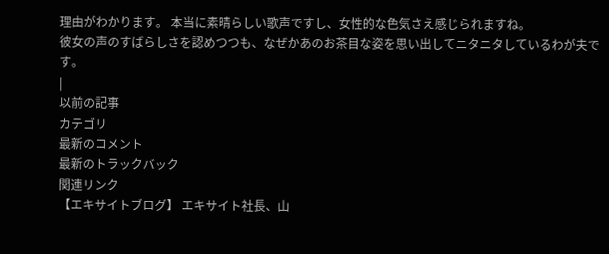理由がわかります。 本当に素晴らしい歌声ですし、女性的な色気さえ感じられますね。
彼女の声のすばらしさを認めつつも、なぜかあのお茶目な姿を思い出してニタニタしているわが夫です。
|
以前の記事
カテゴリ
最新のコメント
最新のトラックバック
関連リンク
【エキサイトブログ】 エキサイト社長、山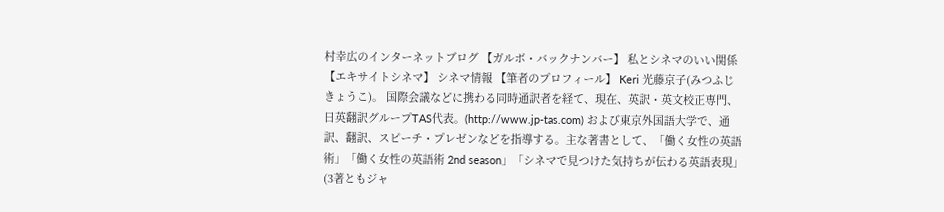村幸広のインターネットブログ 【ガルボ・バックナンバー】 私とシネマのいい関係 【エキサイトシネマ】 シネマ情報 【筆者のプロフィール】 Keri 光藤京子(みつふじきょうこ)。 国際会議などに携わる同時通訳者を経て、現在、英訳・英文校正専門、日英翻訳グループTAS代表。(http://www.jp-tas.com) および東京外国語大学で、通訳、翻訳、スピーチ・プレゼンなどを指導する。主な著書として、「働く女性の英語術」「働く女性の英語術 2nd season」「シネマで見つけた気持ちが伝わる英語表現」(3著ともジャ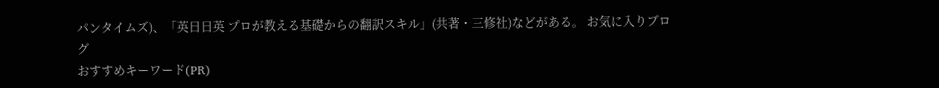パンタイムズ)、「英日日英 プロが教える基礎からの翻訳スキル」(共著・三修社)などがある。 お気に入りブログ
おすすめキーワード(PR)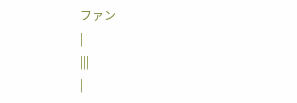ファン
|
|||
|